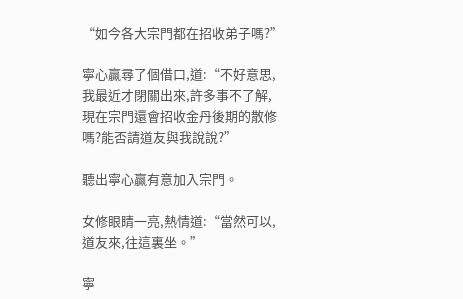“如今各大宗門都在招收弟子嗎?”

寧心贏尋了個借口,道:“不好意思,我最近才閉關出來,許多事不了解,現在宗門還會招收金丹後期的散修嗎?能否請道友與我說說?”

聽出寧心贏有意加入宗門。

女修眼睛一亮,熱情道:“當然可以,道友來,往這裏坐。”

寧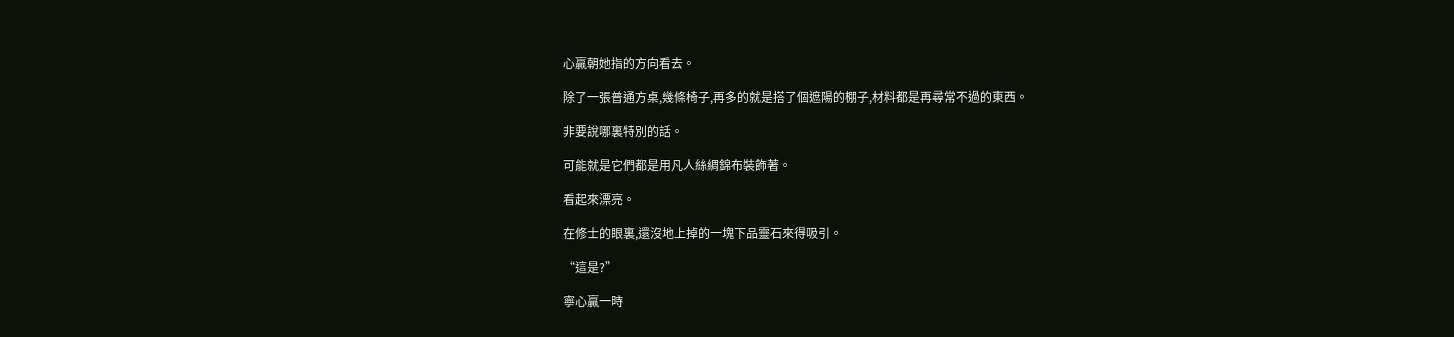心贏朝她指的方向看去。

除了一張普通方桌,幾條椅子,再多的就是搭了個遮陽的棚子,材料都是再尋常不過的東西。

非要說哪裏特別的話。

可能就是它們都是用凡人絲綢錦布裝飾著。

看起來漂亮。

在修士的眼裏,還沒地上掉的一塊下品靈石來得吸引。

“這是?”

寧心贏一時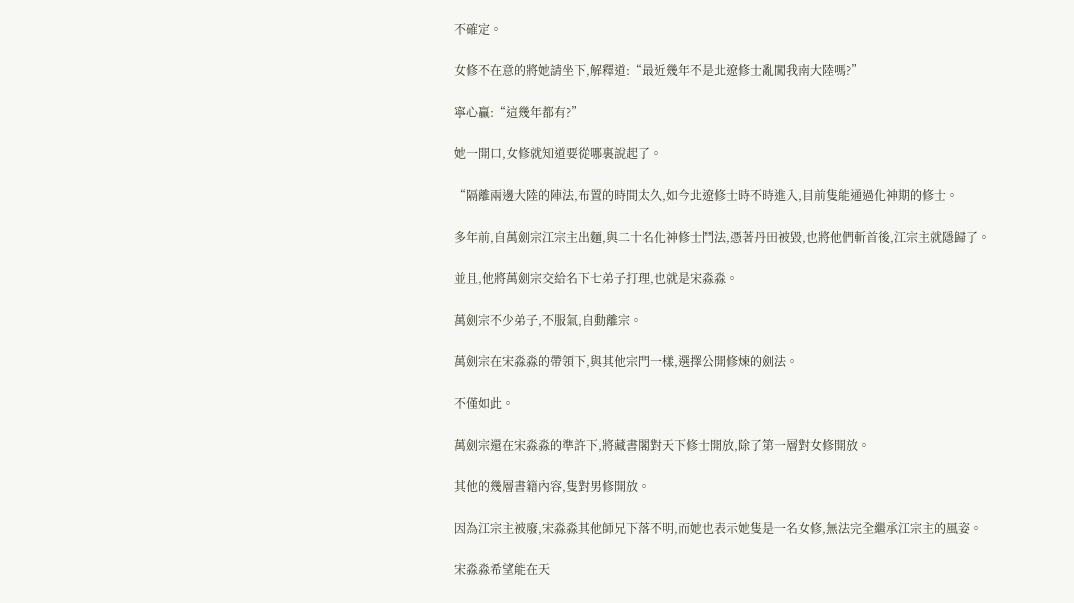不確定。

女修不在意的將她請坐下,解釋道:“最近幾年不是北遼修士亂闖我南大陸嗎?”

寧心贏:“這幾年都有?”

她一開口,女修就知道要從哪裏說起了。

“隔離兩邊大陸的陣法,布置的時間太久,如今北遼修士時不時進入,目前隻能通過化神期的修士。

多年前,自萬劍宗江宗主出麵,與二十名化神修士鬥法,憑著丹田被毀,也將他們斬首後,江宗主就隱歸了。

並且,他將萬劍宗交給名下七弟子打理,也就是宋淼淼。

萬劍宗不少弟子,不服氣,自動離宗。

萬劍宗在宋淼淼的帶領下,與其他宗門一樣,選擇公開修煉的劍法。

不僅如此。

萬劍宗還在宋淼淼的準許下,將藏書閣對天下修士開放,除了第一層對女修開放。

其他的幾層書籍內容,隻對男修開放。

因為江宗主被廢,宋淼淼其他師兄下落不明,而她也表示她隻是一名女修,無法完全繼承江宗主的風姿。

宋淼淼希望能在天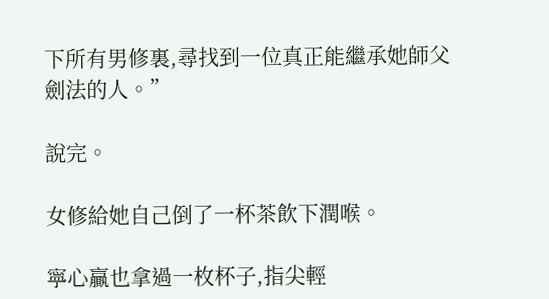下所有男修裏,尋找到一位真正能繼承她師父劍法的人。”

說完。

女修給她自己倒了一杯茶飲下潤喉。

寧心贏也拿過一枚杯子,指尖輕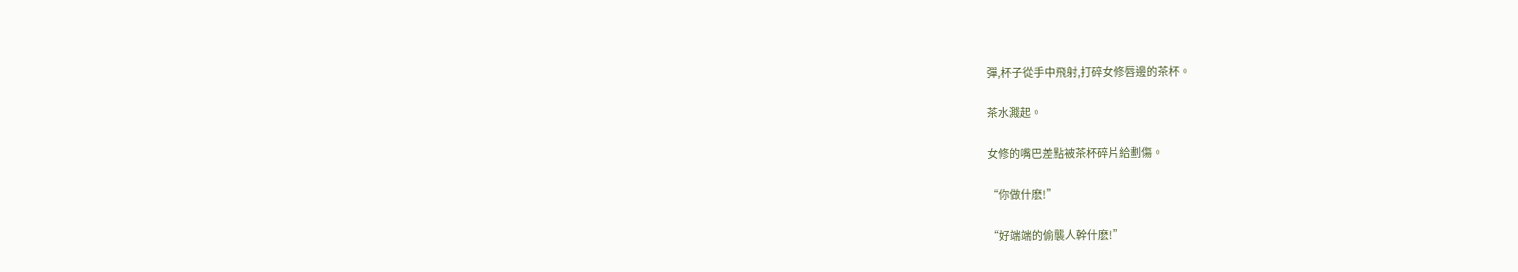彈,杯子從手中飛射,打碎女修唇邊的茶杯。

茶水濺起。

女修的嘴巴差點被茶杯碎片給劃傷。

“你做什麽!”

“好端端的偷襲人幹什麽!”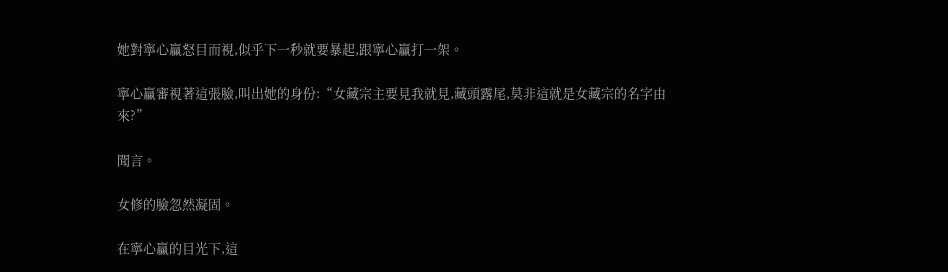她對寧心贏怒目而視,似乎下一秒就要暴起,跟寧心贏打一架。

寧心贏審視著這張臉,叫出她的身份:“女藏宗主要見我就見,藏頭露尾,莫非這就是女藏宗的名字由來?”

聞言。

女修的臉忽然凝固。

在寧心贏的目光下,這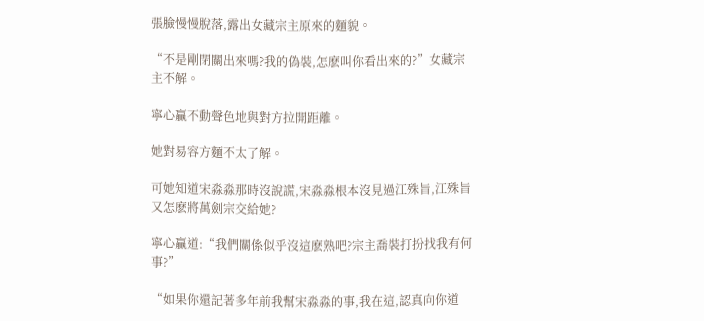張臉慢慢脫落,露出女藏宗主原來的麵貌。

“不是剛閉關出來嗎?我的偽裝,怎麽叫你看出來的?”女藏宗主不解。

寧心贏不動聲色地與對方拉開距離。

她對易容方麵不太了解。

可她知道宋淼淼那時沒說謊,宋淼淼根本沒見過江殊旨,江殊旨又怎麽將萬劍宗交給她?

寧心贏道:“我們關係似乎沒這麽熟吧?宗主喬裝打扮找我有何事?”

“如果你還記著多年前我幫宋淼淼的事,我在這,認真向你道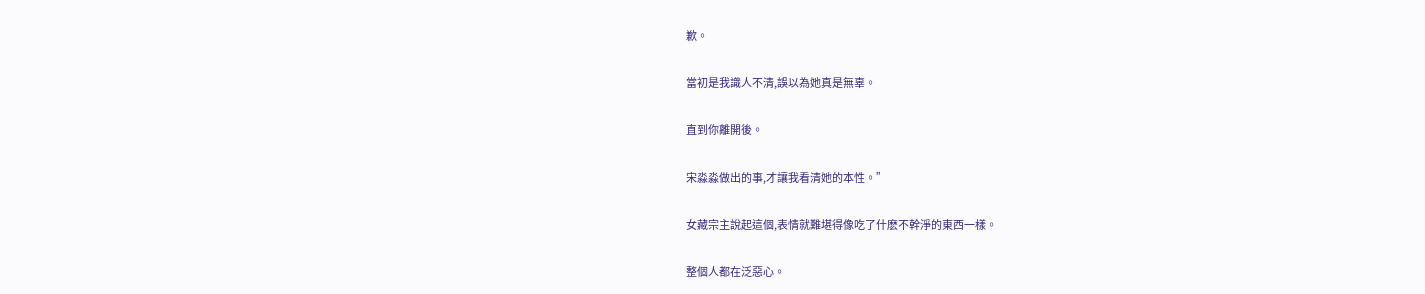歉。

當初是我識人不清,誤以為她真是無辜。

直到你離開後。

宋淼淼做出的事,才讓我看清她的本性。”

女藏宗主說起這個,表情就難堪得像吃了什麽不幹淨的東西一樣。

整個人都在泛惡心。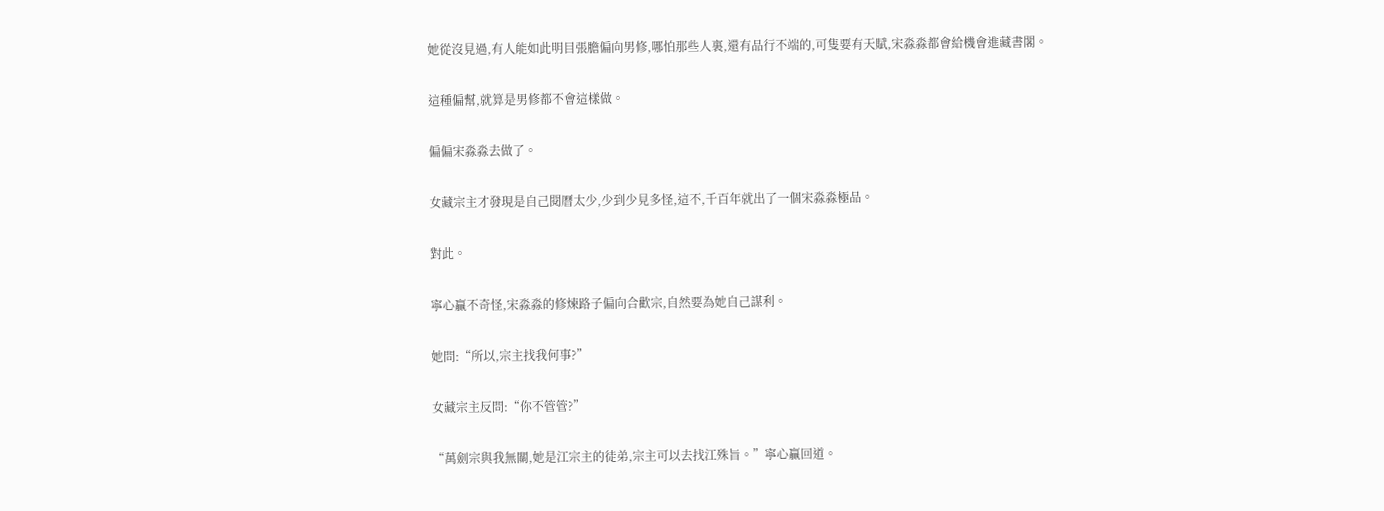她從沒見過,有人能如此明目張膽偏向男修,哪怕那些人裏,還有品行不端的,可隻要有天賦,宋淼淼都會給機會進藏書閣。

這種偏幫,就算是男修都不會這樣做。

偏偏宋淼淼去做了。

女藏宗主才發現是自己閱曆太少,少到少見多怪,這不,千百年就出了一個宋淼淼極品。

對此。

寧心贏不奇怪,宋淼淼的修煉路子偏向合歡宗,自然要為她自己謀利。

她問:“所以,宗主找我何事?”

女藏宗主反問:“你不管管?”

“萬劍宗與我無關,她是江宗主的徒弟,宗主可以去找江殊旨。”寧心贏回道。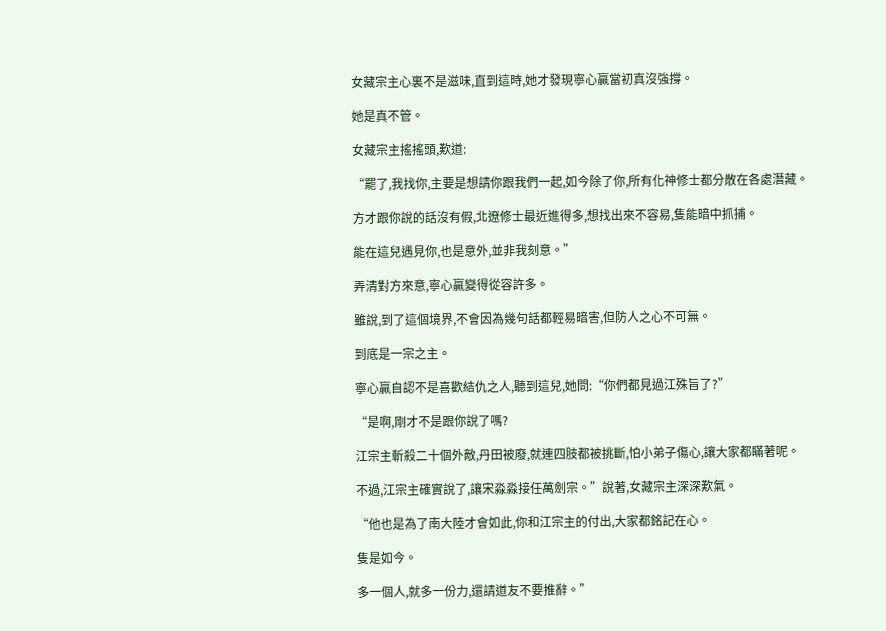女藏宗主心裏不是滋味,直到這時,她才發現寧心贏當初真沒強撐。

她是真不管。

女藏宗主搖搖頭,歎道:

“罷了,我找你,主要是想請你跟我們一起,如今除了你,所有化神修士都分散在各處潛藏。

方才跟你說的話沒有假,北遼修士最近進得多,想找出來不容易,隻能暗中抓捕。

能在這兒遇見你,也是意外,並非我刻意。”

弄清對方來意,寧心贏變得從容許多。

雖說,到了這個境界,不會因為幾句話都輕易暗害,但防人之心不可無。

到底是一宗之主。

寧心贏自認不是喜歡結仇之人,聽到這兒,她問:“你們都見過江殊旨了?”

“是啊,剛才不是跟你說了嗎?

江宗主斬殺二十個外敵,丹田被廢,就連四肢都被挑斷,怕小弟子傷心,讓大家都瞞著呢。

不過,江宗主確實說了,讓宋淼淼接任萬劍宗。”說著,女藏宗主深深歎氣。

“他也是為了南大陸才會如此,你和江宗主的付出,大家都銘記在心。

隻是如今。

多一個人,就多一份力,還請道友不要推辭。”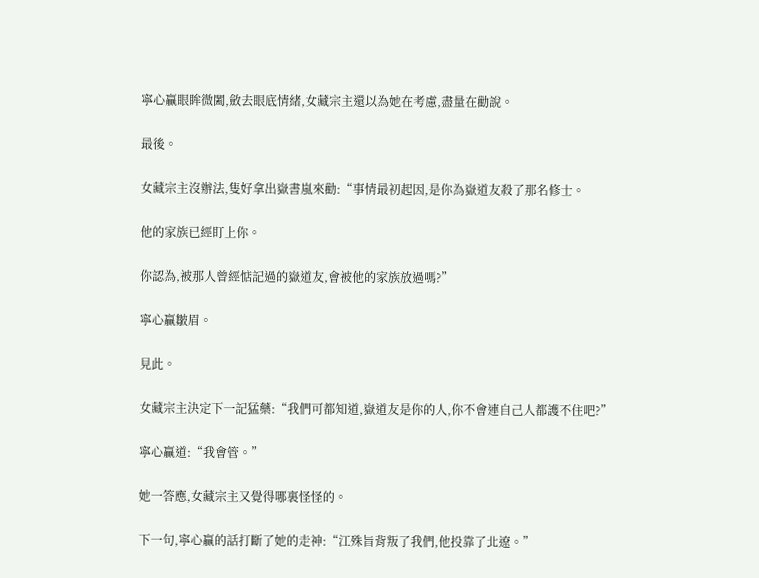寧心贏眼眸微闔,斂去眼底情緒,女藏宗主還以為她在考慮,盡量在勸說。

最後。

女藏宗主沒辦法,隻好拿出嶽書嵐來勸:“事情最初起因,是你為嶽道友殺了那名修士。

他的家族已經盯上你。

你認為,被那人曾經惦記過的嶽道友,會被他的家族放過嗎?”

寧心贏皺眉。

見此。

女藏宗主決定下一記猛藥:“我們可都知道,嶽道友是你的人,你不會連自己人都護不住吧?”

寧心贏道:“我會管。”

她一答應,女藏宗主又覺得哪裏怪怪的。

下一句,寧心贏的話打斷了她的走神:“江殊旨背叛了我們,他投靠了北遼。”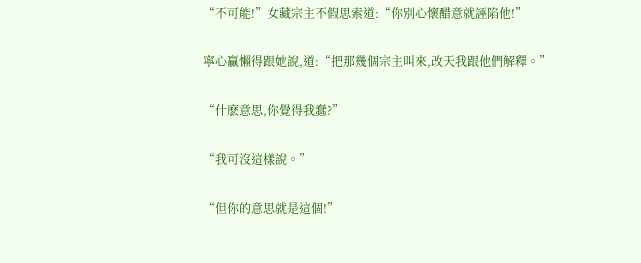“不可能!”女藏宗主不假思索道:“你別心懷醋意就誣陷他!”

寧心贏懶得跟她說,道:“把那幾個宗主叫來,改天我跟他們解釋。”

“什麽意思,你覺得我蠢?”

“我可沒這樣說。”

“但你的意思就是這個!”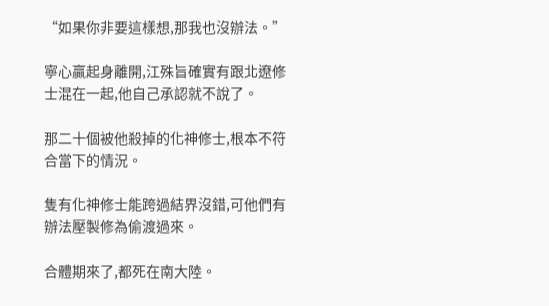“如果你非要這樣想,那我也沒辦法。”

寧心贏起身離開,江殊旨確實有跟北遼修士混在一起,他自己承認就不說了。

那二十個被他殺掉的化神修士,根本不符合當下的情況。

隻有化神修士能跨過結界沒錯,可他們有辦法壓製修為偷渡過來。

合體期來了,都死在南大陸。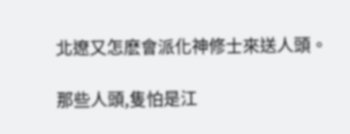北遼又怎麽會派化神修士來送人頭。

那些人頭,隻怕是江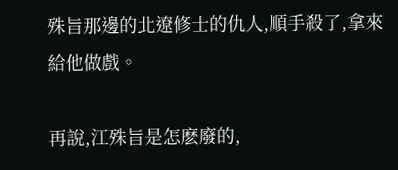殊旨那邊的北遼修士的仇人,順手殺了,拿來給他做戲。

再說,江殊旨是怎麽廢的,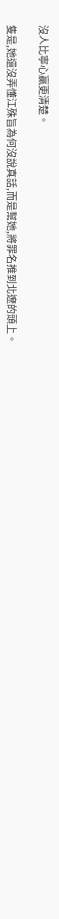沒人比寧心贏更清楚。

隻是,她還沒弄懂江殊旨為何沒說真話,而是幫她,將罪名推到北遼的頭上。